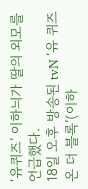‘유퀴즈’ 이하늬가 딸의 외모를 언급했다.
18일 오후 방송된 tvN ‘유 퀴즈 온 더 블록’(이하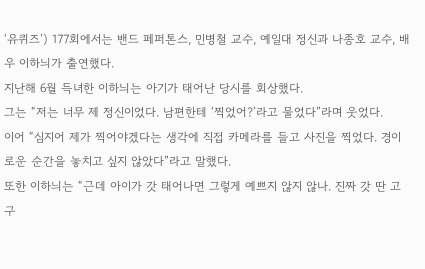‘유퀴즈’) 177회에서는 밴드 페퍼톤스, 민병철 교수, 예일대 정신과 나종호 교수, 배우 이하늬가 출연했다.
지난해 6월 득녀한 이하늬는 아기가 태어난 당시를 회상했다.
그는 “저는 너무 제 정신이었다. 남편한테 ‘찍었어?’라고 물었다”라며 웃었다.
이어 “심지어 제가 찍어야겠다는 생각에 직접 카메라를 들고 사진을 찍었다. 경이로운 순간을 놓치고 싶지 않았다”라고 말했다.
또한 이하늬는 “근데 아이가 갓 태어나면 그렇게 예쁘지 않지 않나. 진짜 갓 딴 고구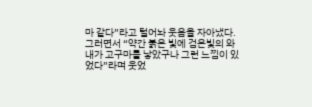마 같다”라고 털어놔 웃음을 자아냈다.
그러면서 “약간 붉은 빛에 검은빛의 와 내가 고구마를 낳았구나 그런 느낌이 있었다”라며 웃었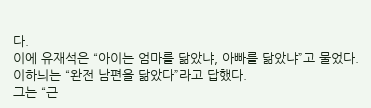다.
이에 유재석은 “아이는 엄마를 닮았냐, 아빠를 닮았냐”고 물었다.
이하늬는 “완전 남편을 닮았다”라고 답했다.
그는 “근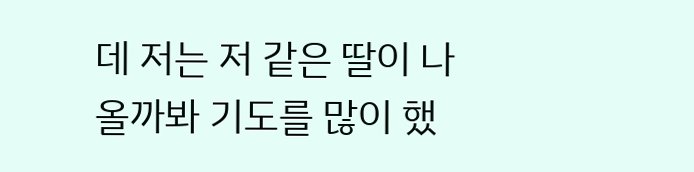데 저는 저 같은 딸이 나올까봐 기도를 많이 했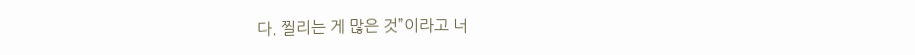다. 찔리는 게 많은 것”이라고 너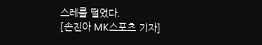스레를 떨었다.
[손진아 MK스포츠 기자]